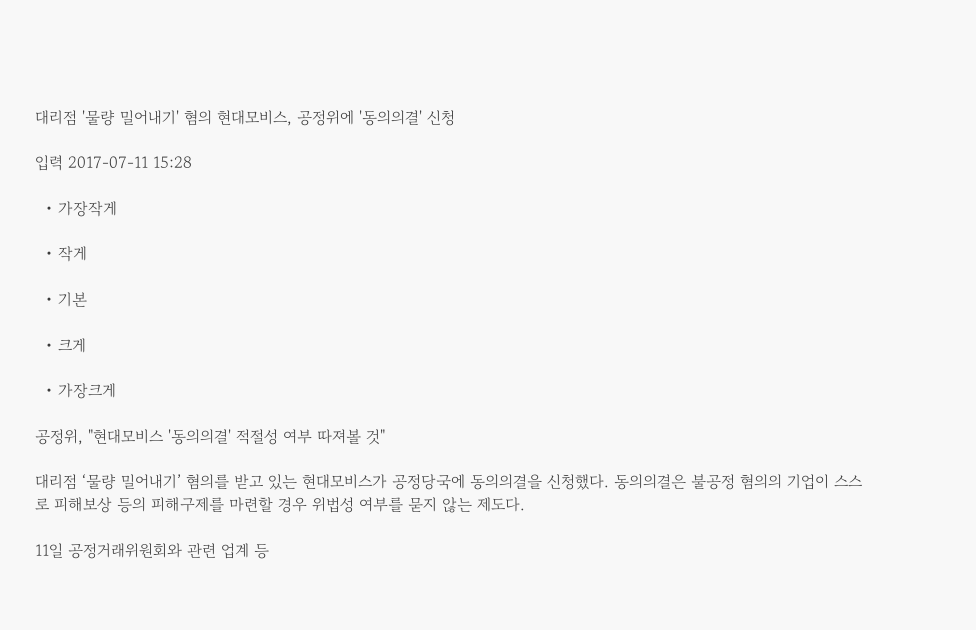대리점 '물량 밀어내기' 혐의 현대모비스, 공정위에 '동의의결' 신청

입력 2017-07-11 15:28

  • 가장작게

  • 작게

  • 기본

  • 크게

  • 가장크게

공정위, "현대모비스 '동의의결' 적절성 여부 따져볼 것"

대리점 ‘물량 밀어내기’ 혐의를 받고 있는 현대모비스가 공정당국에 동의의결을 신청했다. 동의의결은 불공정 혐의의 기업이 스스로 피해보상 등의 피해구제를 마련할 경우 위법성 여부를 묻지 않는 제도다.

11일 공정거래위원회와 관련 업계 등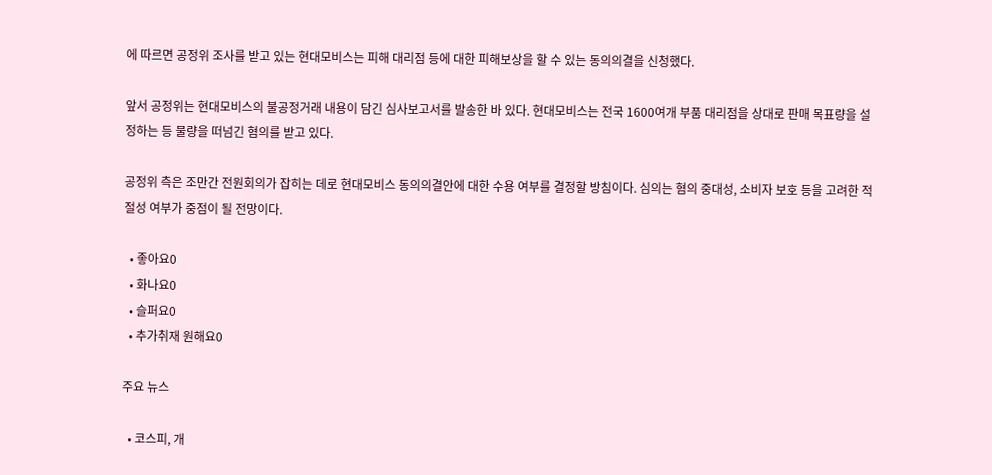에 따르면 공정위 조사를 받고 있는 현대모비스는 피해 대리점 등에 대한 피해보상을 할 수 있는 동의의결을 신청했다.

앞서 공정위는 현대모비스의 불공정거래 내용이 담긴 심사보고서를 발송한 바 있다. 현대모비스는 전국 1600여개 부품 대리점을 상대로 판매 목표량을 설정하는 등 물량을 떠넘긴 혐의를 받고 있다.

공정위 측은 조만간 전원회의가 잡히는 데로 현대모비스 동의의결안에 대한 수용 여부를 결정할 방침이다. 심의는 혐의 중대성, 소비자 보호 등을 고려한 적절성 여부가 중점이 될 전망이다.

  • 좋아요0
  • 화나요0
  • 슬퍼요0
  • 추가취재 원해요0

주요 뉴스

  • 코스피, 개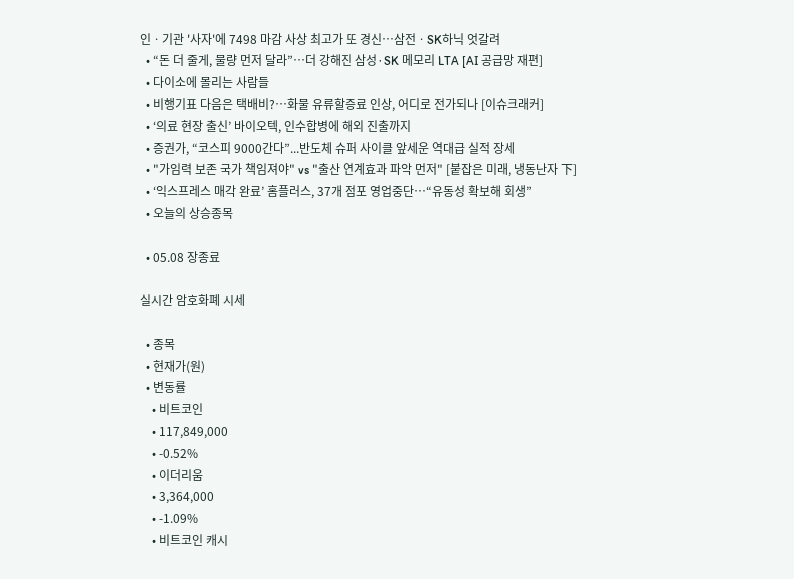인ㆍ기관 '사자'에 7498 마감 사상 최고가 또 경신⋯삼전ㆍSK하닉 엇갈려
  • “돈 더 줄게, 물량 먼저 달라”…더 강해진 삼성·SK 메모리 LTA [AI 공급망 재편]
  • 다이소에 몰리는 사람들
  • 비행기표 다음은 택배비?⋯화물 유류할증료 인상, 어디로 전가되나 [이슈크래커]
  • ‘의료 현장 출신’ 바이오텍, 인수합병에 해외 진출까지
  • 증권가, “코스피 9000간다”...반도체 슈퍼 사이클 앞세운 역대급 실적 장세
  • "가임력 보존 국가 책임져야" vs "출산 연계효과 파악 먼저" [붙잡은 미래, 냉동난자 下]
  • ‘익스프레스 매각 완료’ 홈플러스, 37개 점포 영업중단⋯“유동성 확보해 회생”
  • 오늘의 상승종목

  • 05.08 장종료

실시간 암호화폐 시세

  • 종목
  • 현재가(원)
  • 변동률
    • 비트코인
    • 117,849,000
    • -0.52%
    • 이더리움
    • 3,364,000
    • -1.09%
    • 비트코인 캐시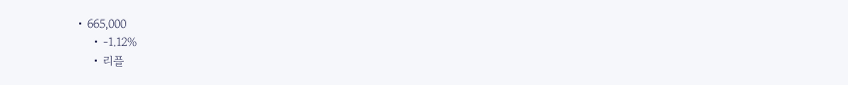• 665,000
    • -1.12%
    • 리플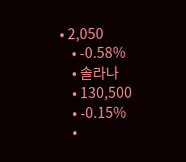• 2,050
    • -0.58%
    • 솔라나
    • 130,500
    • -0.15%
    •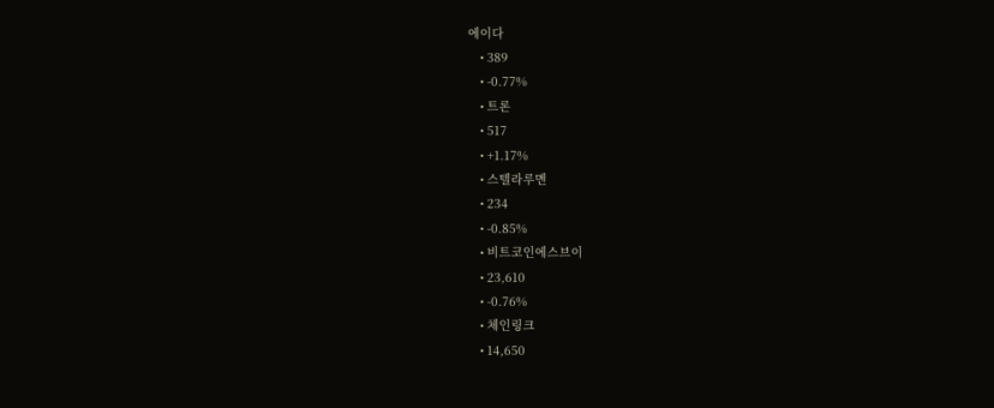에이다
    • 389
    • -0.77%
    • 트론
    • 517
    • +1.17%
    • 스텔라루멘
    • 234
    • -0.85%
    • 비트코인에스브이
    • 23,610
    • -0.76%
    • 체인링크
    • 14,650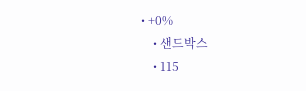• +0%
    • 샌드박스
    • 115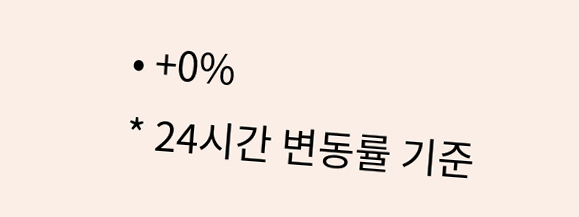• +0%
* 24시간 변동률 기준